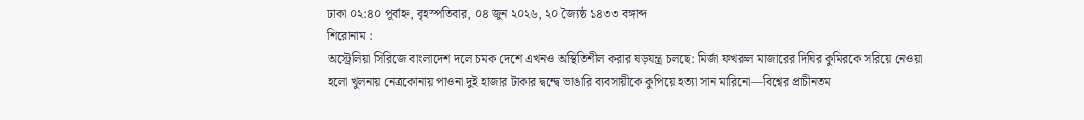ঢাকা ০২:৪০ পূর্বাহ্ন, বৃহস্পতিবার, ০৪ জুন ২০২৬, ২০ জ্যৈষ্ঠ ১৪৩৩ বঙ্গাব্দ
শিরোনাম :
অস্ট্রেলিয়া সিরিজে বাংলাদেশ দলে চমক দেশে এখনও অস্থিতিশীল করার ষড়যন্ত্র চলছে: মির্জা ফখরুল মাজারের দিঘির কুমিরকে সরিয়ে নেওয়া হলো খুলনায় নেত্রকোনায় পাওনা দুই হাজার টাকার দ্বন্দ্বে ভাঙারি ব্যবসায়ীকে কুপিয়ে হত্যা সান মারিনো—বিশ্বের প্রাচীনতম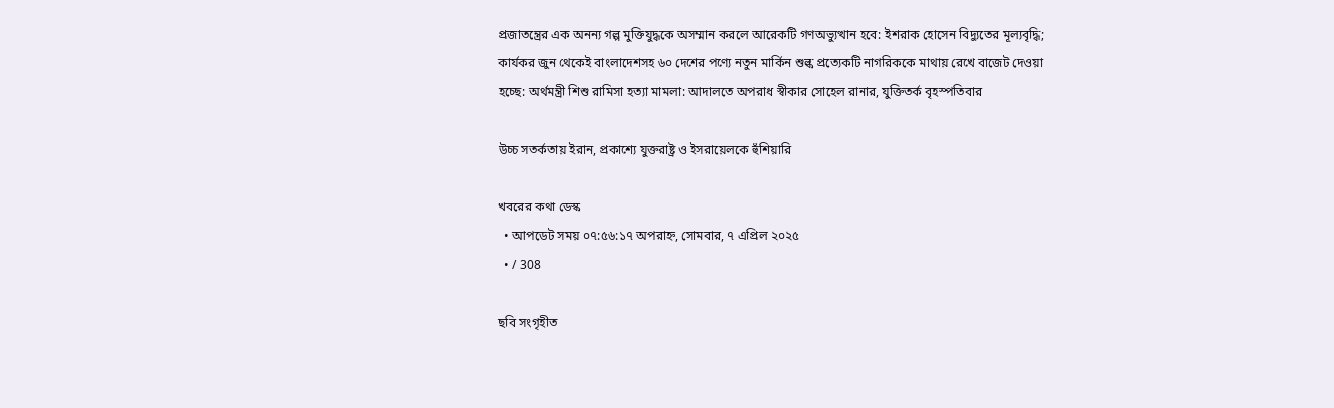প্রজাতন্ত্রের এক অনন্য গল্প মুক্তিযুদ্ধকে অসম্মান করলে আরেকটি গণঅভ্যুত্থান হবে: ইশরাক হোসেন বিদ্যুতের মূল্যবৃদ্ধি; কার্যকর জুন থেকেই বাংলাদেশসহ ৬০ দেশের পণ্যে নতুন মার্কিন শুল্ক প্রত্যেকটি নাগরিককে মাথায় রেখে বাজেট দেওয়া হচ্ছে: অর্থমন্ত্রী শিশু রামিসা হত্যা মামলা: আদালতে অপরাধ স্বীকার সোহেল রানার, যুক্তিতর্ক বৃহস্পতিবার

উচ্চ সতর্কতায় ইরান, প্রকাশ্যে যুক্তরাষ্ট্র ও ইসরায়েলকে হুঁশিয়ারি

খবরের কথা ডেস্ক
  • আপডেট সময় ০৭:৫৬:১৭ অপরাহ্ন, সোমবার, ৭ এপ্রিল ২০২৫
  • / 308

ছবি সংগৃহীত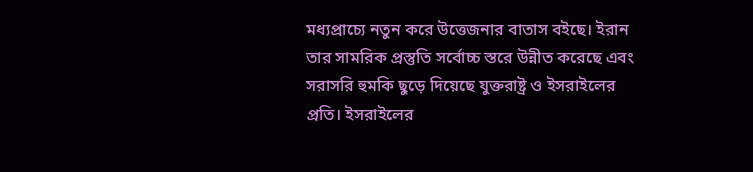মধ্যপ্রাচ্যে নতুন করে উত্তেজনার বাতাস বইছে। ইরান তার সামরিক প্রস্তুতি সর্বোচ্চ স্তরে উন্নীত করেছে এবং সরাসরি হুমকি ছুড়ে দিয়েছে যুক্তরাষ্ট্র ও ইসরাইলের প্রতি। ইসরাইলের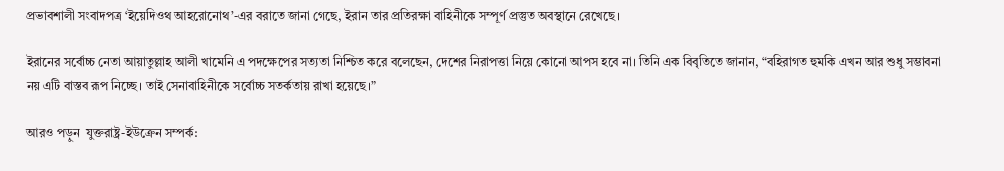প্রভাবশালী সংবাদপত্র ‘ইয়েদিওথ আহরোনোথ’-এর বরাতে জানা গেছে, ইরান তার প্রতিরক্ষা বাহিনীকে সম্পূর্ণ প্রস্তুত অবস্থানে রেখেছে।

ইরানের সর্বোচ্চ নেতা আয়াতুল্লাহ আলী খামেনি এ পদক্ষেপের সত্যতা নিশ্চিত করে বলেছেন, দেশের নিরাপত্তা নিয়ে কোনো আপস হবে না। তিনি এক বিবৃতিতে জানান, “বহিরাগত হুমকি এখন আর শুধু সম্ভাবনা নয় এটি বাস্তব রূপ নিচ্ছে। তাই সেনাবাহিনীকে সর্বোচ্চ সতর্কতায় রাখা হয়েছে।”

আরও পড়ুন  যুক্তরাষ্ট্র-ইউক্রেন সম্পর্ক: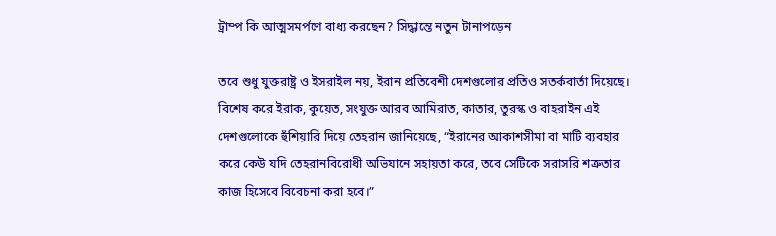ট্রাম্প কি আত্মসমর্পণে বাধ্য করছেন? সিদ্ধান্তে নতুন টানাপড়েন

তবে শুধু যুক্তরাষ্ট্র ও ইসরাইল নয়, ইরান প্রতিবেশী দেশগুলোর প্রতিও সতর্কবার্তা দিয়েছে। বিশেষ করে ইরাক, কুয়েত, সংযুক্ত আরব আমিরাত, কাতার, তুরস্ক ও বাহরাইন এই দেশগুলোকে হুঁশিয়ারি দিয়ে তেহরান জানিয়েছে, “ইরানের আকাশসীমা বা মাটি ব্যবহার করে কেউ যদি তেহরানবিরোধী অভিযানে সহায়তা করে, তবে সেটিকে সরাসরি শত্রুতার কাজ হিসেবে বিবেচনা করা হবে।”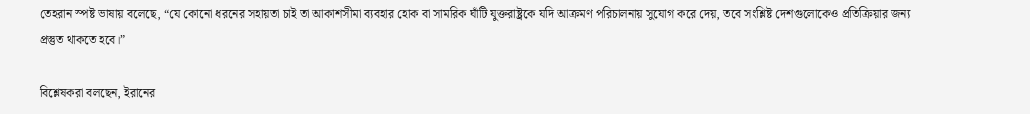তেহরান স্পষ্ট ভাষায় বলেছে, “যে কোনো ধরনের সহায়তা চাই তা আকাশসীমা ব্যবহার হোক বা সামরিক ঘাঁটি যুক্তরাষ্ট্রকে যদি আক্রমণ পরিচালনায় সুযোগ করে দেয়, তবে সংশ্লিষ্ট দেশগুলোকেও প্রতিক্রিয়ার জন্য প্রস্তুত থাকতে হবে।”

বিশ্লেষকরা বলছেন, ইরানের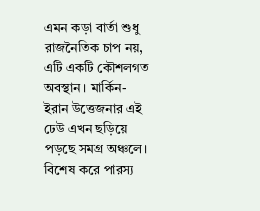এমন কড়া বার্তা শুধু রাজনৈতিক চাপ নয়, এটি একটি কৌশলগত অবস্থান। মার্কিন-ইরান উত্তেজনার এই ঢেউ এখন ছড়িয়ে পড়ছে সমগ্র অঞ্চলে। বিশেষ করে পারস্য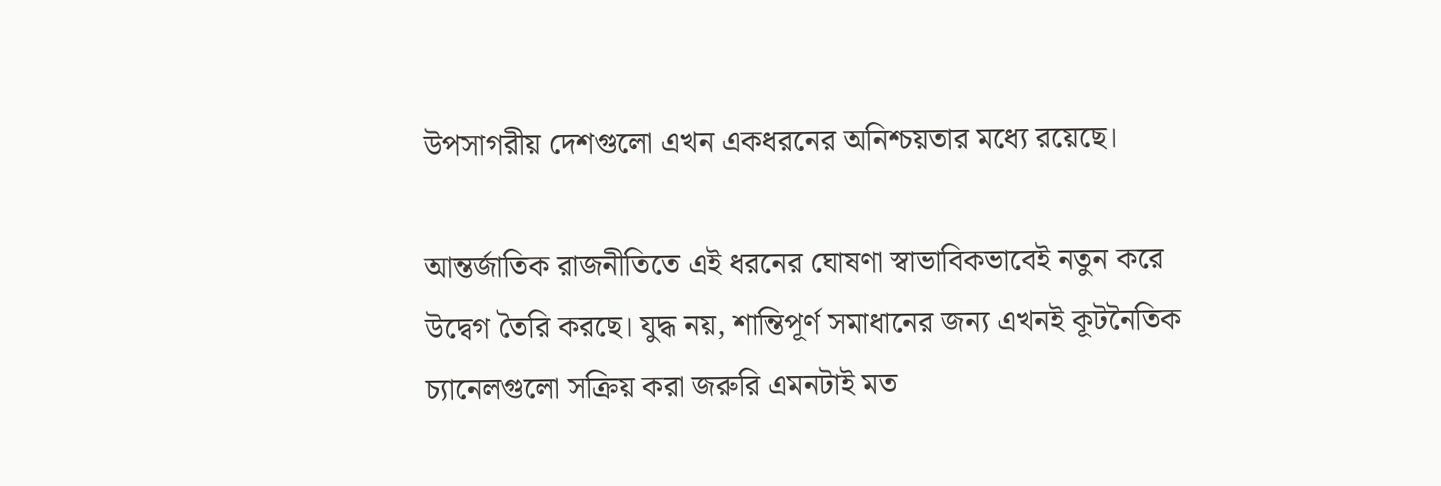উপসাগরীয় দেশগুলো এখন একধরনের অনিশ্চয়তার মধ্যে রয়েছে।

আন্তর্জাতিক রাজনীতিতে এই ধরনের ঘোষণা স্বাভাবিকভাবেই নতুন করে উদ্বেগ তৈরি করছে। যুদ্ধ নয়, শান্তিপূর্ণ সমাধানের জন্য এখনই কূটনৈতিক চ্যানেলগুলো সক্রিয় করা জরুরি এমনটাই মত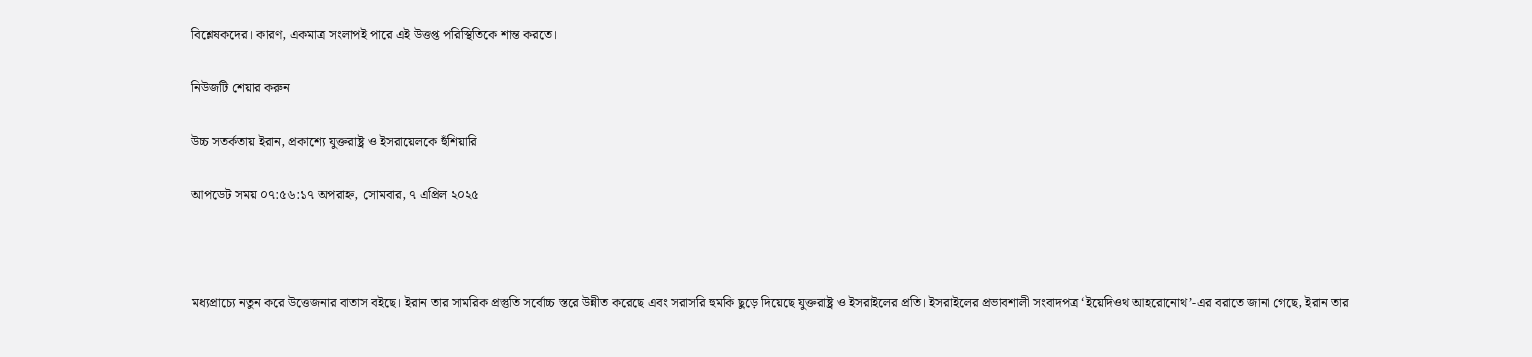বিশ্লেষকদের। কারণ, একমাত্র সংলাপই পারে এই উত্তপ্ত পরিস্থিতিকে শান্ত করতে।

নিউজটি শেয়ার করুন

উচ্চ সতর্কতায় ইরান, প্রকাশ্যে যুক্তরাষ্ট্র ও ইসরায়েলকে হুঁশিয়ারি

আপডেট সময় ০৭:৫৬:১৭ অপরাহ্ন, সোমবার, ৭ এপ্রিল ২০২৫



মধ্যপ্রাচ্যে নতুন করে উত্তেজনার বাতাস বইছে। ইরান তার সামরিক প্রস্তুতি সর্বোচ্চ স্তরে উন্নীত করেছে এবং সরাসরি হুমকি ছুড়ে দিয়েছে যুক্তরাষ্ট্র ও ইসরাইলের প্রতি। ইসরাইলের প্রভাবশালী সংবাদপত্র ‘ইয়েদিওথ আহরোনোথ’-এর বরাতে জানা গেছে, ইরান তার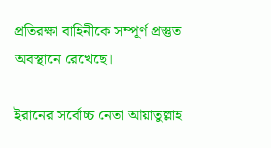প্রতিরক্ষা বাহিনীকে সম্পূর্ণ প্রস্তুত অবস্থানে রেখেছে।

ইরানের সর্বোচ্চ নেতা আয়াতুল্লাহ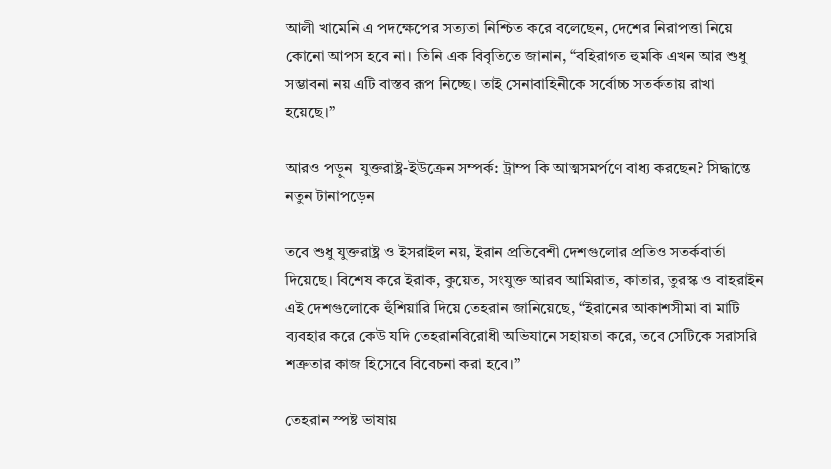আলী খামেনি এ পদক্ষেপের সত্যতা নিশ্চিত করে বলেছেন, দেশের নিরাপত্তা নিয়ে কোনো আপস হবে না। তিনি এক বিবৃতিতে জানান, “বহিরাগত হুমকি এখন আর শুধু সম্ভাবনা নয় এটি বাস্তব রূপ নিচ্ছে। তাই সেনাবাহিনীকে সর্বোচ্চ সতর্কতায় রাখা হয়েছে।”

আরও পড়ুন  যুক্তরাষ্ট্র-ইউক্রেন সম্পর্ক: ট্রাম্প কি আত্মসমর্পণে বাধ্য করছেন? সিদ্ধান্তে নতুন টানাপড়েন

তবে শুধু যুক্তরাষ্ট্র ও ইসরাইল নয়, ইরান প্রতিবেশী দেশগুলোর প্রতিও সতর্কবার্তা দিয়েছে। বিশেষ করে ইরাক, কুয়েত, সংযুক্ত আরব আমিরাত, কাতার, তুরস্ক ও বাহরাইন এই দেশগুলোকে হুঁশিয়ারি দিয়ে তেহরান জানিয়েছে, “ইরানের আকাশসীমা বা মাটি ব্যবহার করে কেউ যদি তেহরানবিরোধী অভিযানে সহায়তা করে, তবে সেটিকে সরাসরি শত্রুতার কাজ হিসেবে বিবেচনা করা হবে।”

তেহরান স্পষ্ট ভাষায়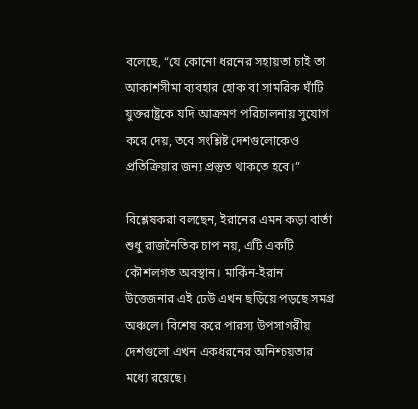বলেছে, “যে কোনো ধরনের সহায়তা চাই তা আকাশসীমা ব্যবহার হোক বা সামরিক ঘাঁটি যুক্তরাষ্ট্রকে যদি আক্রমণ পরিচালনায় সুযোগ করে দেয়, তবে সংশ্লিষ্ট দেশগুলোকেও প্রতিক্রিয়ার জন্য প্রস্তুত থাকতে হবে।”

বিশ্লেষকরা বলছেন, ইরানের এমন কড়া বার্তা শুধু রাজনৈতিক চাপ নয়, এটি একটি কৌশলগত অবস্থান। মার্কিন-ইরান উত্তেজনার এই ঢেউ এখন ছড়িয়ে পড়ছে সমগ্র অঞ্চলে। বিশেষ করে পারস্য উপসাগরীয় দেশগুলো এখন একধরনের অনিশ্চয়তার মধ্যে রয়েছে।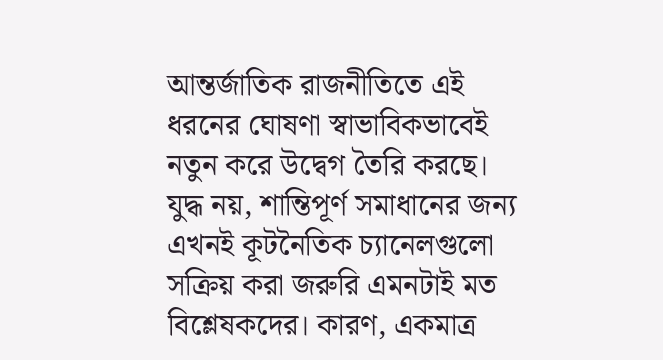আন্তর্জাতিক রাজনীতিতে এই ধরনের ঘোষণা স্বাভাবিকভাবেই নতুন করে উদ্বেগ তৈরি করছে। যুদ্ধ নয়, শান্তিপূর্ণ সমাধানের জন্য এখনই কূটনৈতিক চ্যানেলগুলো সক্রিয় করা জরুরি এমনটাই মত বিশ্লেষকদের। কারণ, একমাত্র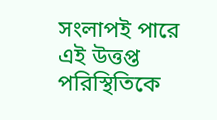সংলাপই পারে এই উত্তপ্ত পরিস্থিতিকে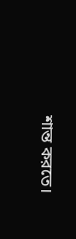শান্ত করতে।